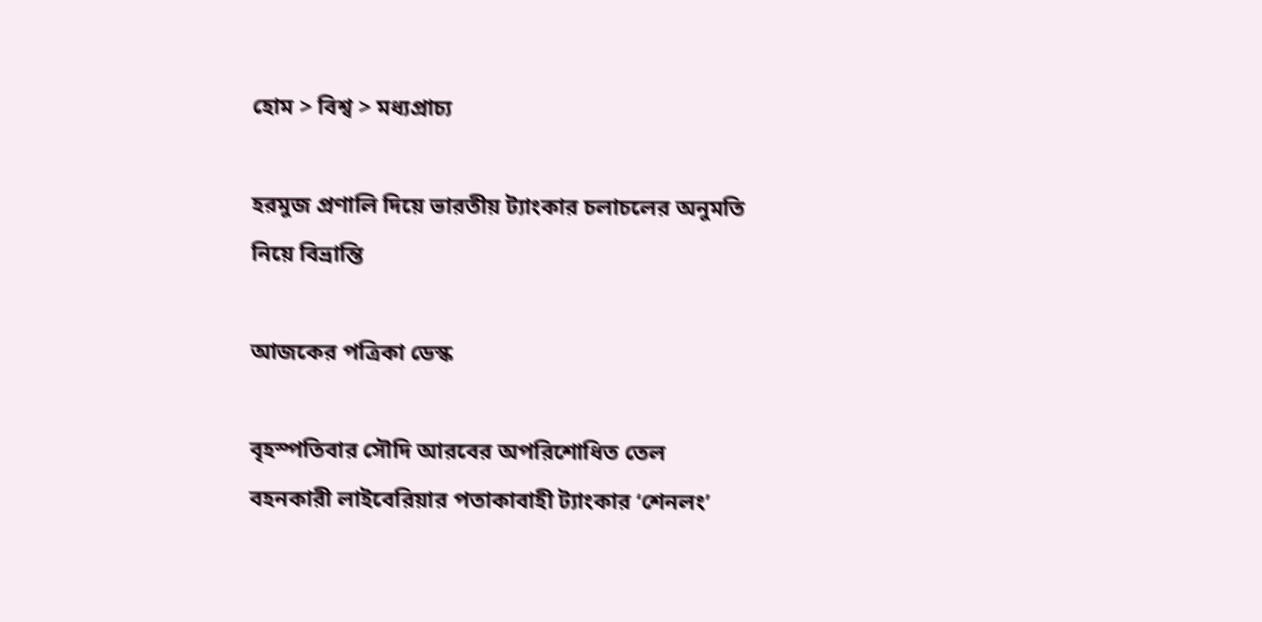হোম > বিশ্ব > মধ্যপ্রাচ্য

হরমুজ প্রণালি দিয়ে ভারতীয় ট্যাংকার চলাচলের অনুমতি নিয়ে বিভ্রান্তি

আজকের পত্রিকা ডেস্ক

বৃহস্পতিবার সৌদি আরবের অপরিশোধিত তেল বহনকারী লাইবেরিয়ার পতাকাবাহী ট্যাংকার ‘শেনলং’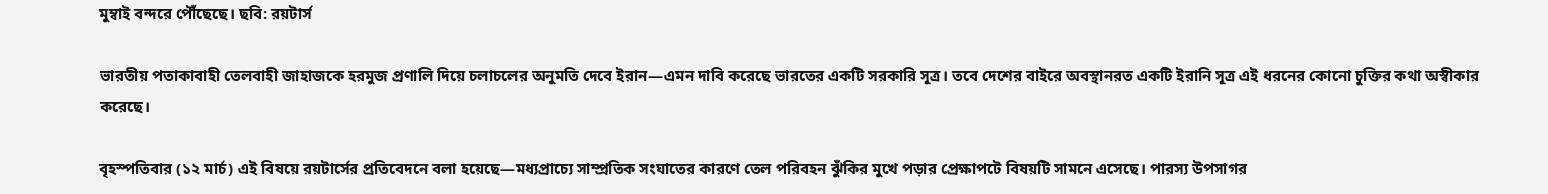মুম্বাই বন্দরে পৌঁছেছে। ছবি: রয়টার্স

ভারতীয় পতাকাবাহী তেলবাহী জাহাজকে হরমুজ প্রণালি দিয়ে চলাচলের অনুমতি দেবে ইরান—এমন দাবি করেছে ভারতের একটি সরকারি সূত্র। তবে দেশের বাইরে অবস্থানরত একটি ইরানি সূত্র এই ধরনের কোনো চুক্তির কথা অস্বীকার করেছে।

বৃহস্পতিবার (১২ মার্চ) এই বিষয়ে রয়টার্সের প্রতিবেদনে বলা হয়েছে—মধ্যপ্রাচ্যে সাম্প্রতিক সংঘাতের কারণে তেল পরিবহন ঝুঁকির মুখে পড়ার প্রেক্ষাপটে বিষয়টি সামনে এসেছে। পারস্য উপসাগর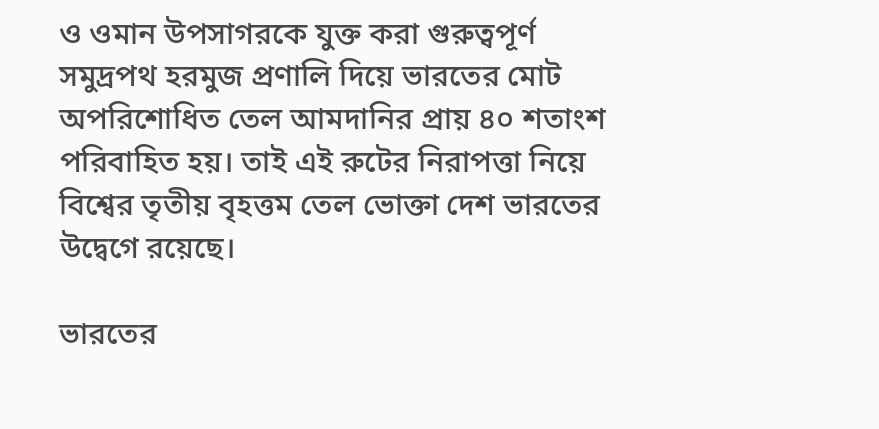ও ওমান উপসাগরকে যুক্ত করা গুরুত্বপূর্ণ সমুদ্রপথ হরমুজ প্রণালি দিয়ে ভারতের মোট অপরিশোধিত তেল আমদানির প্রায় ৪০ শতাংশ পরিবাহিত হয়। তাই এই রুটের নিরাপত্তা নিয়ে বিশ্বের তৃতীয় বৃহত্তম তেল ভোক্তা দেশ ভারতের উদ্বেগে রয়েছে।

ভারতের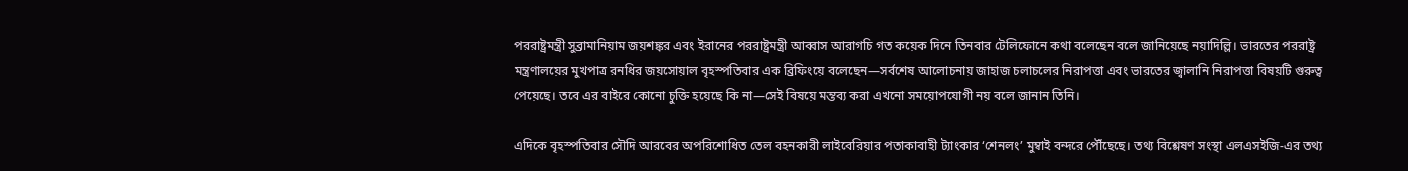পররাষ্ট্রমন্ত্রী সুব্রামানিয়াম জয়শঙ্কর এবং ইরানের পররাষ্ট্রমন্ত্রী আব্বাস আরাগচি গত কয়েক দিনে তিনবার টেলিফোনে কথা বলেছেন বলে জানিয়েছে নয়াদিল্লি। ভারতের পররাষ্ট্র মন্ত্রণালয়ের মুখপাত্র রনধির জয়সোয়াল বৃহস্পতিবার এক ব্রিফিংয়ে বলেছেন—সর্বশেষ আলোচনায় জাহাজ চলাচলের নিরাপত্তা এবং ভারতের জ্বালানি নিরাপত্তা বিষয়টি গুরুত্ব পেয়েছে। তবে এর বাইরে কোনো চুক্তি হয়েছে কি না—সেই বিষয়ে মন্তব্য করা এখনো সময়োপযোগী নয় বলে জানান তিনি।

এদিকে বৃহস্পতিবার সৌদি আরবের অপরিশোধিত তেল বহনকারী লাইবেরিয়ার পতাকাবাহী ট্যাংকার ‘শেনলং’ মুম্বাই বন্দরে পৌঁছেছে। তথ্য বিশ্লেষণ সংস্থা এলএসইজি-এর তথ্য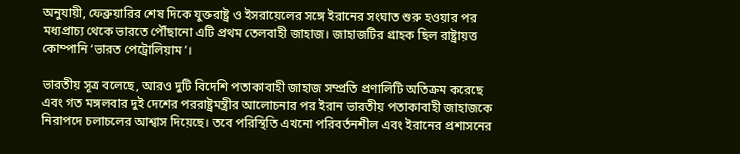অনুযায়ী, ফেব্রুয়ারির শেষ দিকে যুক্তরাষ্ট্র ও ইসরায়েলের সঙ্গে ইরানের সংঘাত শুরু হওয়ার পর মধ্যপ্রাচ্য থেকে ভারতে পৌঁছানো এটি প্রথম তেলবাহী জাহাজ। জাহাজটির গ্রাহক ছিল রাষ্ট্রায়ত্ত কোম্পানি ‘ভারত পেট্রোলিয়াম’।

ভারতীয় সূত্র বলেছে, আরও দুটি বিদেশি পতাকাবাহী জাহাজ সম্প্রতি প্রণালিটি অতিক্রম করেছে এবং গত মঙ্গলবার দুই দেশের পররাষ্ট্রমন্ত্রীর আলোচনার পর ইরান ভারতীয় পতাকাবাহী জাহাজকে নিরাপদে চলাচলের আশ্বাস দিয়েছে। তবে পরিস্থিতি এখনো পরিবর্তনশীল এবং ইরানের প্রশাসনের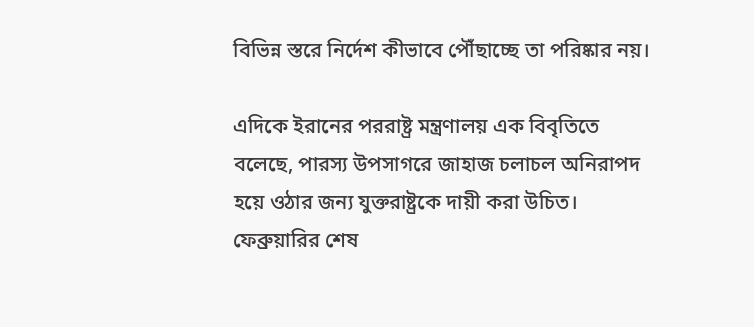বিভিন্ন স্তরে নির্দেশ কীভাবে পৌঁছাচ্ছে তা পরিষ্কার নয়।

এদিকে ইরানের পররাষ্ট্র মন্ত্রণালয় এক বিবৃতিতে বলেছে, পারস্য উপসাগরে জাহাজ চলাচল অনিরাপদ হয়ে ওঠার জন্য যুক্তরাষ্ট্রকে দায়ী করা উচিত। ফেব্রুয়ারির শেষ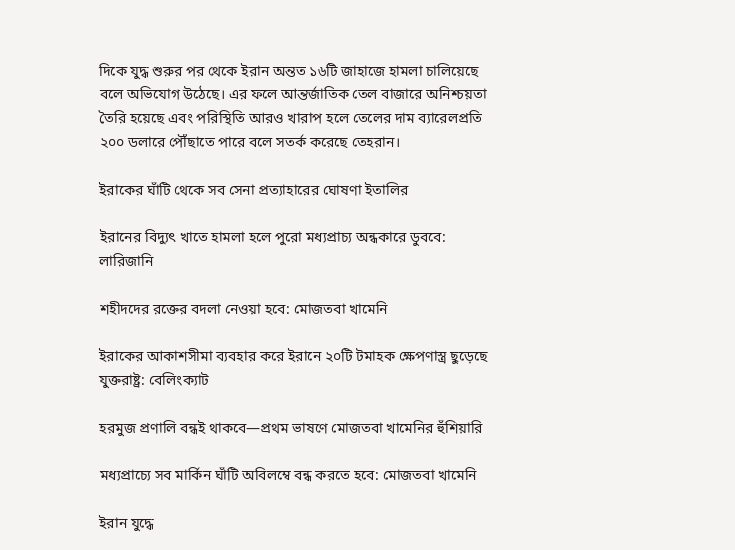দিকে যুদ্ধ শুরুর পর থেকে ইরান অন্তত ১৬টি জাহাজে হামলা চালিয়েছে বলে অভিযোগ উঠেছে। এর ফলে আন্তর্জাতিক তেল বাজারে অনিশ্চয়তা তৈরি হয়েছে এবং পরিস্থিতি আরও খারাপ হলে তেলের দাম ব্যারেলপ্রতি ২০০ ডলারে পৌঁছাতে পারে বলে সতর্ক করেছে তেহরান।

ইরাকের ঘাঁটি থেকে সব সেনা প্রত্যাহারের ঘোষণা ইতালির

ইরানের বিদ্যুৎ খাতে হামলা হলে পুরো মধ্যপ্রাচ্য অন্ধকারে ডুববে: লারিজানি

শহীদদের রক্তের বদলা নেওয়া হবে: মোজতবা খামেনি

ইরাকের আকাশসীমা ব্যবহার করে ইরানে ২০টি টমাহক ক্ষেপণাস্ত্র ছুড়েছে যুক্তরাষ্ট্র: বেলিংক্যাট

হরমুজ প্রণালি বন্ধই থাকবে—প্রথম ভাষণে মোজতবা খামেনির হুঁশিয়ারি

মধ্যপ্রাচ্যে সব মার্কিন ঘাঁটি অবিলম্বে বন্ধ করতে হবে: মোজতবা খামেনি

ইরান যুদ্ধে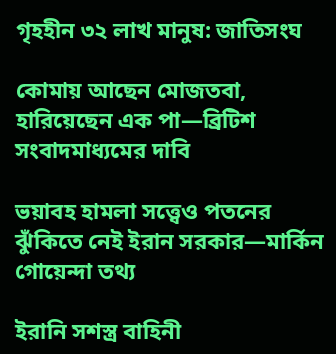গৃহহীন ৩২ লাখ মানুষ: জাতিসংঘ

কোমায় আছেন মোজতবা, হারিয়েছেন এক পা—ব্রিটিশ সংবাদমাধ্যমের দাবি

ভয়াবহ হামলা সত্ত্বেও পতনের ঝুঁকিতে নেই ইরান সরকার—মার্কিন গোয়েন্দা তথ্য

ইরানি সশস্ত্র বাহিনী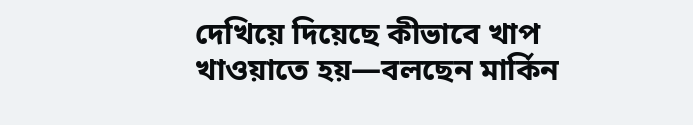দেখিয়ে দিয়েছে কীভাবে খাপ খাওয়াতে হয়—বলছেন মার্কিন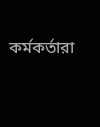কর্মকর্তারা